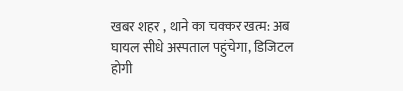खबर शहर , थाने का चक्कर खत्म: अब घायल सीधे अस्पताल पहुंचेगा, डिजिटल होगी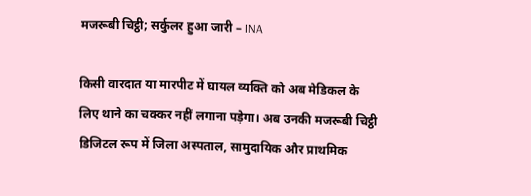मजरूबी चिट्ठी; सर्कुलर हुआ जारी – INA

किसी वारदात या मारपीट में घायल व्यक्ति को अब मेडिकल के लिए थाने का चक्कर नहीं लगाना पड़ेगा। अब उनकी मजरूबी चिट्ठी डिजिटल रूप में जिला अस्पताल, सामुदायिक और प्राथमिक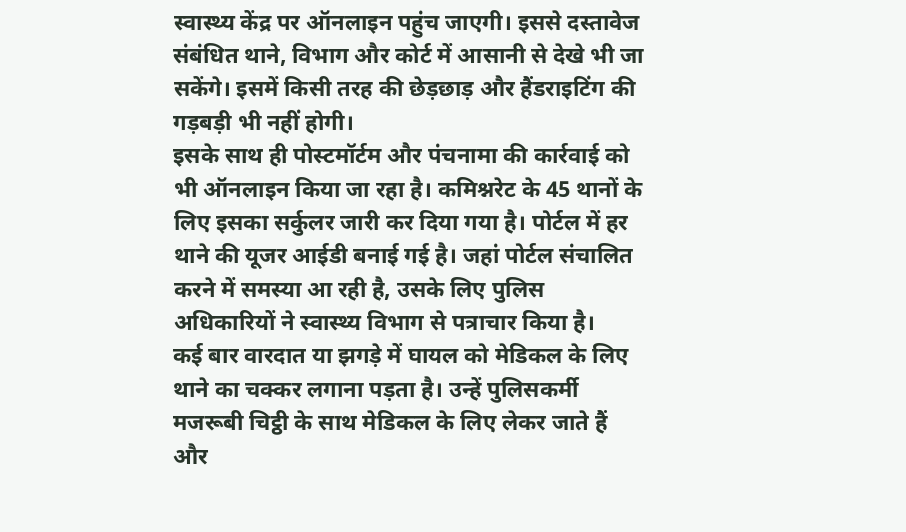स्वास्थ्य केंद्र पर ऑनलाइन पहुंच जाएगी। इससे दस्तावेज संबंधित थाने, विभाग और कोर्ट में आसानी से देखे भी जा सकेंगे। इसमें किसी तरह की छेड़छाड़ और हैंडराइटिंग की गड़बड़ी भी नहीं होगी।
इसके साथ ही पोस्टमॉर्टम और पंचनामा की कार्रवाई को भी ऑनलाइन किया जा रहा है। कमिश्नरेट के 45 थानों के लिए इसका सर्कुलर जारी कर दिया गया है। पोर्टल में हर थाने की यूजर आईडी बनाई गई है। जहां पोर्टल संचालित करने में समस्या आ रही है, उसके लिए पुलिस अधिकारियों ने स्वास्थ्य विभाग से पत्राचार किया है।
कई बार वारदात या झगड़े में घायल को मेडिकल के लिए थाने का चक्कर लगाना पड़ता है। उन्हें पुलिसकर्मी मजरूबी चिट्ठी के साथ मेडिकल के लिए लेकर जाते हैं और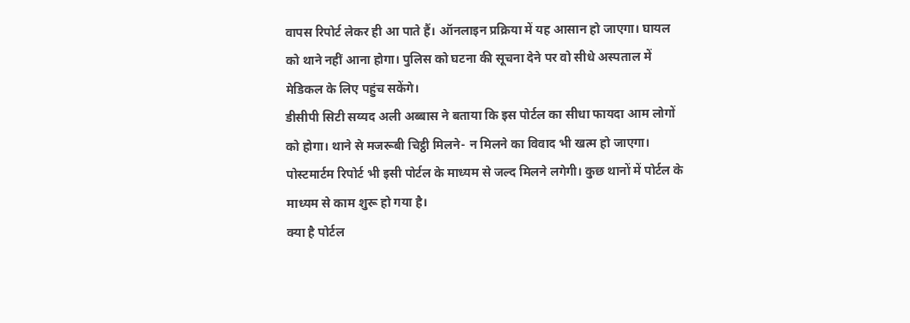वापस रिपोर्ट लेकर ही आ पाते हैं। ऑनलाइन प्रक्रिया में यह आसान हो जाएगा। घायल को थाने नहीं आना होगा। पुलिस को घटना की सूचना देने पर वो सीधे अस्पताल में मेडिकल के लिए पहुंच सकेंगे।
डीसीपी सिटी सय्यद अली अब्बास ने बताया कि इस पोर्टल का सीधा फायदा आम लोगों को होगा। थाने से मजरूबी चिट्ठी मिलने- न मिलने का विवाद भी खत्म हो जाएगा। पोस्टमार्टम रिपोर्ट भी इसी पोर्टल के माध्यम से जल्द मिलने लगेगी। कुछ थानों में पोर्टल के माध्यम से काम शुरू हो गया है।
क्या है पोर्टल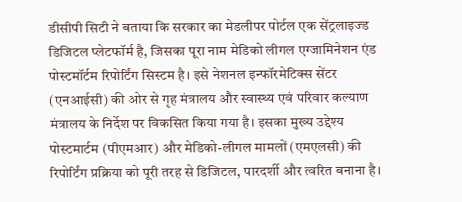डीसीपी सिटी ने बताया कि सरकार का मेडलीपर पोर्टल एक सेंट्रलाइज्ड डिजिटल प्लेटफॉर्म है, जिसका पूरा नाम मेडिको लीगल एग्जामिनेशन एंड पोस्टमॉर्टम रिपोर्टिंग सिस्टम है। इसे नेशनल इन्फॉरमेटिक्स सेंटर (एनआईसी) की ओर से गृह मंत्रालय और स्वास्थ्य एवं परिवार कल्याण मंत्रालय के निर्देश पर विकसित किया गया है। इसका मुख्य उद्देश्य पोस्टमार्टम (पीएमआर) और मेडिको-लीगल मामलों (एमएलसी) की रिपोर्टिंग प्रक्रिया को पूरी तरह से डिजिटल, पारदर्शी और त्वरित बनाना है।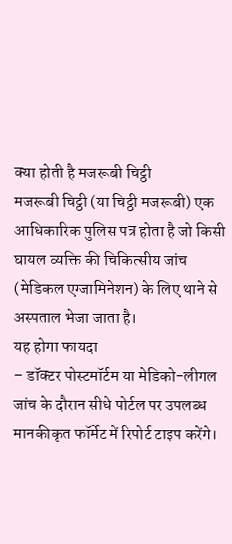क्या होती है मजरूबी चिट्ठी
मजरूबी चिट्ठी (या चिट्ठी मजरूबी) एक आधिकारिक पुलिस पत्र होता है जो किसी घायल व्यक्ति की चिकित्सीय जांच (मेडिकल एग्जामिनेशन) के लिए थाने से अस्पताल भेजा जाता है।
यह होगा फायदा
– डॉक्टर पोस्टमॉर्टम या मेडिको-लीगल जांच के दौरान सीधे पोर्टल पर उपलब्ध मानकीकृत फॉर्मेट में रिपोर्ट टाइप करेंगे।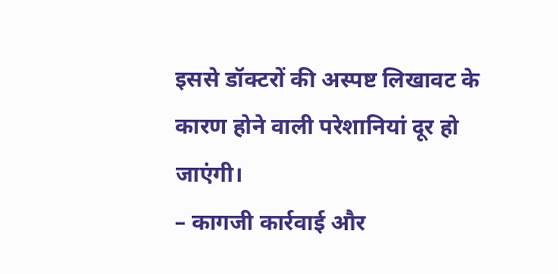इससे डॉक्टरों की अस्पष्ट लिखावट के कारण होने वाली परेशानियां दूर हो जाएंगी।
– कागजी कार्रवाई और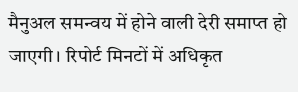मैनुअल समन्वय में होने वाली देरी समाप्त हो जाएगी। रिपोर्ट मिनटों में अधिकृत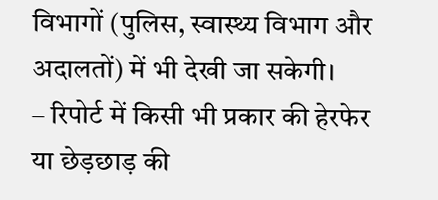विभागों (पुलिस, स्वास्थ्य विभाग और अदालतों) में भी देखी जा सकेगी।
– रिपोर्ट में किसी भी प्रकार की हेरफेर या छेड़छाड़ की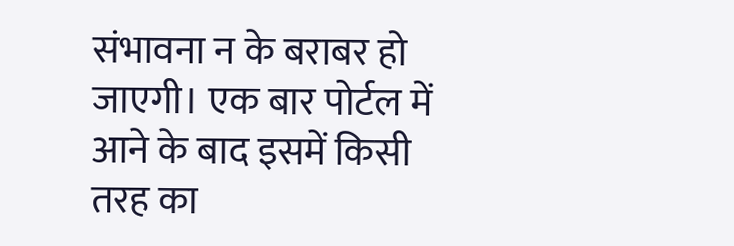संभावना न के बराबर हो जाएगी। एक बार पोर्टल में आने के बाद इसमें किसी तरह का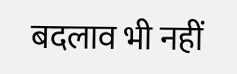बदलाव भी नहीं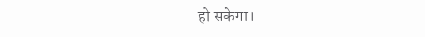हो सकेगा।